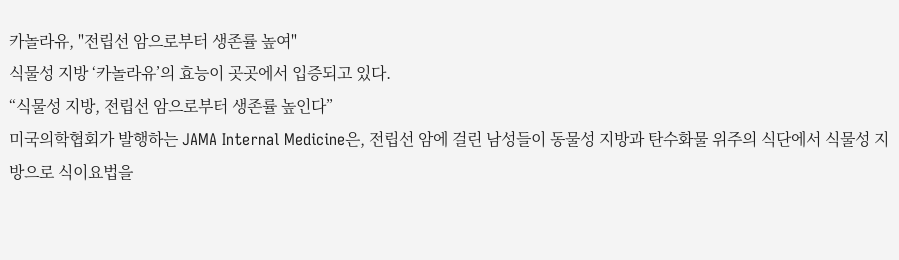카놀라유, "전립선 암으로부터 생존률 높여"
식물성 지방 ‘카놀라유’의 효능이 곳곳에서 입증되고 있다.
“식물성 지방, 전립선 암으로부터 생존률 높인다”
미국의학협회가 발행하는 JAMA Internal Medicine은, 전립선 암에 걸린 남성들이 동물성 지방과 탄수화물 위주의 식단에서 식물성 지방으로 식이요법을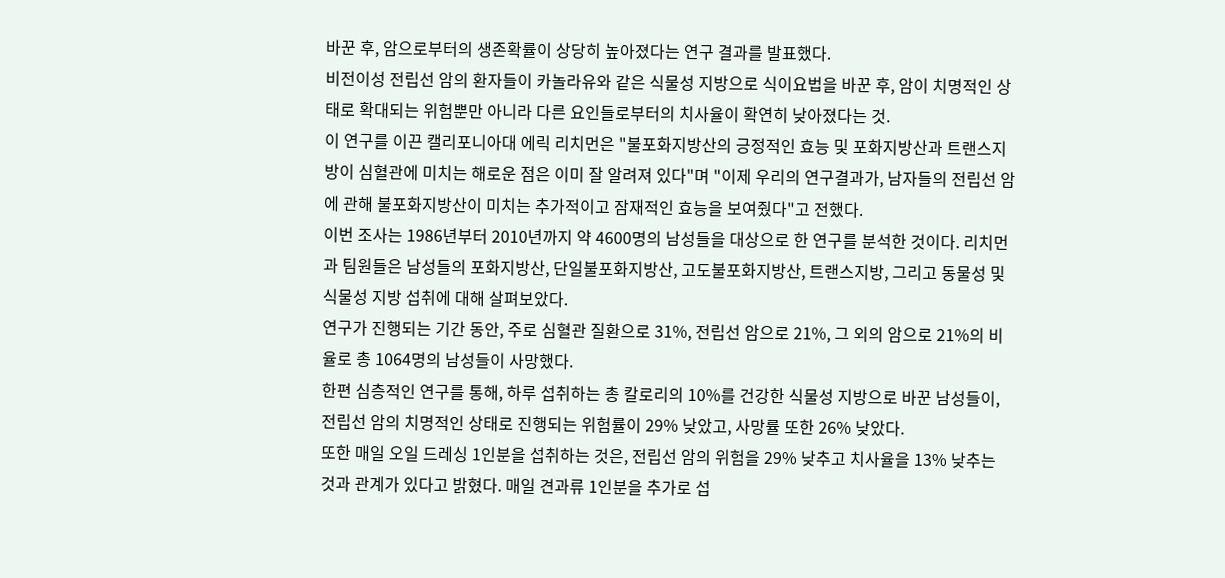바꾼 후, 암으로부터의 생존확률이 상당히 높아졌다는 연구 결과를 발표했다.
비전이성 전립선 암의 환자들이 카놀라유와 같은 식물성 지방으로 식이요법을 바꾼 후, 암이 치명적인 상태로 확대되는 위험뿐만 아니라 다른 요인들로부터의 치사율이 확연히 낮아졌다는 것.
이 연구를 이끈 캘리포니아대 에릭 리치먼은 "불포화지방산의 긍정적인 효능 및 포화지방산과 트랜스지방이 심혈관에 미치는 해로운 점은 이미 잘 알려져 있다"며 "이제 우리의 연구결과가, 남자들의 전립선 암에 관해 불포화지방산이 미치는 추가적이고 잠재적인 효능을 보여줬다"고 전했다.
이번 조사는 1986년부터 2010년까지 약 4600명의 남성들을 대상으로 한 연구를 분석한 것이다. 리치먼과 팀원들은 남성들의 포화지방산, 단일불포화지방산, 고도불포화지방산, 트랜스지방, 그리고 동물성 및 식물성 지방 섭취에 대해 살펴보았다.
연구가 진행되는 기간 동안, 주로 심혈관 질환으로 31%, 전립선 암으로 21%, 그 외의 암으로 21%의 비율로 총 1064명의 남성들이 사망했다.
한편 심층적인 연구를 통해, 하루 섭취하는 총 칼로리의 10%를 건강한 식물성 지방으로 바꾼 남성들이, 전립선 암의 치명적인 상태로 진행되는 위험률이 29% 낮았고, 사망률 또한 26% 낮았다.
또한 매일 오일 드레싱 1인분을 섭취하는 것은, 전립선 암의 위험을 29% 낮추고 치사율을 13% 낮추는 것과 관계가 있다고 밝혔다. 매일 견과류 1인분을 추가로 섭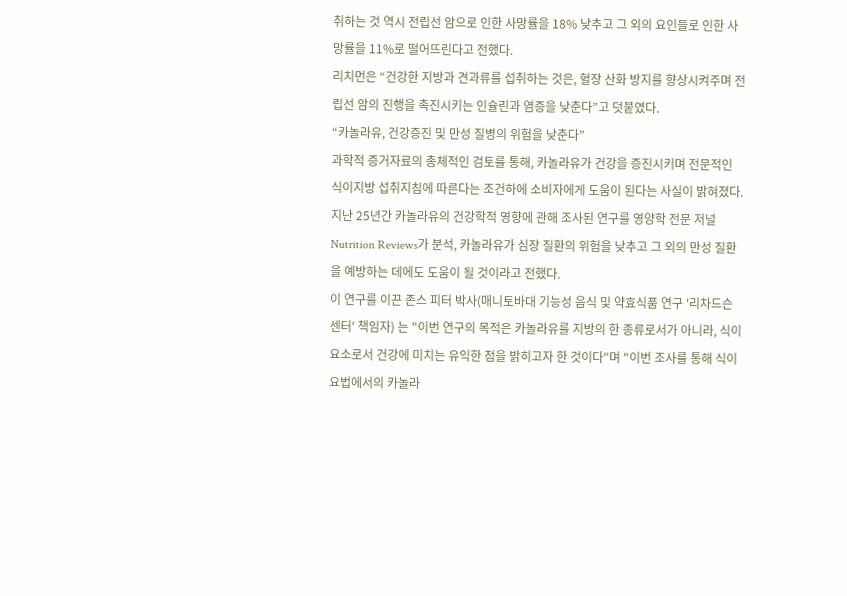취하는 것 역시 전립선 암으로 인한 사망률을 18% 낮추고 그 외의 요인들로 인한 사망률을 11%로 떨어뜨린다고 전했다.
리치먼은 “건강한 지방과 견과류를 섭취하는 것은, 혈장 산화 방지를 향상시켜주며 전립선 암의 진행을 촉진시키는 인슐린과 염증을 낮춘다”고 덧붙였다.
“카놀라유, 건강증진 및 만성 질병의 위험을 낮춘다”
과학적 증거자료의 총체적인 검토를 통해, 카놀라유가 건강을 증진시키며 전문적인 식이지방 섭취지침에 따른다는 조건하에 소비자에게 도움이 된다는 사실이 밝혀졌다.
지난 25년간 카놀라유의 건강학적 영향에 관해 조사된 연구를 영양학 전문 저널 Nutrition Reviews가 분석, 카놀라유가 심장 질환의 위험을 낮추고 그 외의 만성 질환을 예방하는 데에도 도움이 될 것이라고 전했다.
이 연구를 이끈 존스 피터 박사(매니토바대 기능성 음식 및 약효식품 연구 '리차드슨 센터' 책임자) 는 "이번 연구의 목적은 카놀라유를 지방의 한 종류로서가 아니라, 식이 요소로서 건강에 미치는 유익한 점을 밝히고자 한 것이다"며 "이번 조사를 통해 식이요법에서의 카놀라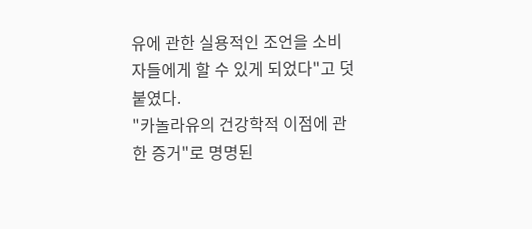유에 관한 실용적인 조언을 소비자들에게 할 수 있게 되었다"고 덧붙였다.
"카놀라유의 건강학적 이점에 관한 증거"로 명명된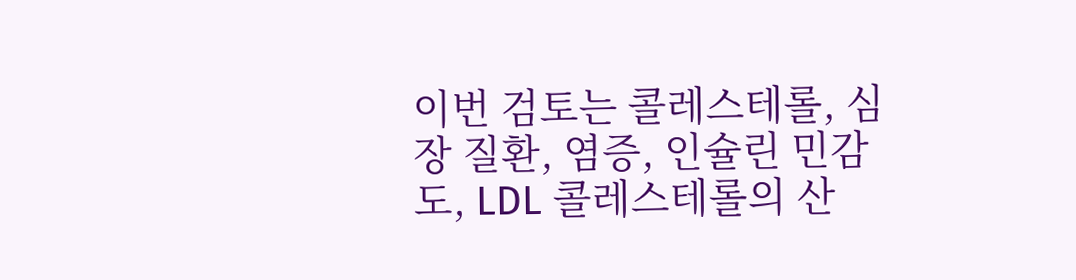이번 검토는 콜레스테롤, 심장 질환, 염증, 인슐린 민감도, LDL 콜레스테롤의 산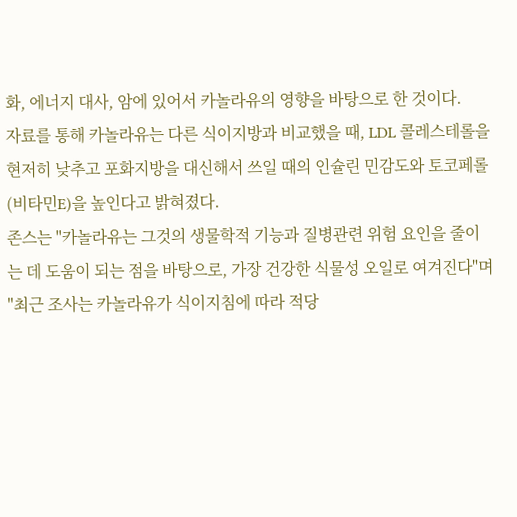화, 에너지 대사, 암에 있어서 카놀라유의 영향을 바탕으로 한 것이다.
자료를 통해 카놀라유는 다른 식이지방과 비교했을 때, LDL 콜레스테롤을 현저히 낮추고 포화지방을 대신해서 쓰일 때의 인슐린 민감도와 토코페롤(비타민E)을 높인다고 밝혀졌다.
존스는 "카놀라유는 그것의 생물학적 기능과 질병관련 위험 요인을 줄이는 데 도움이 되는 점을 바탕으로, 가장 건강한 식물성 오일로 여겨진다"며 "최근 조사는 카놀라유가 식이지침에 따라 적당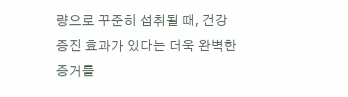량으로 꾸준히 섭취될 때, 건강증진 효과가 있다는 더욱 완벽한 증거를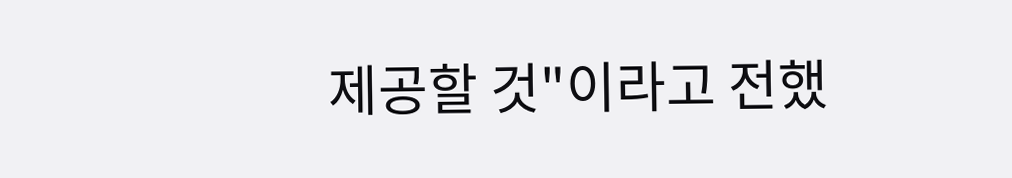제공할 것"이라고 전했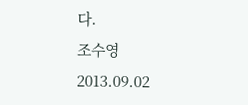다.
조수영
2013.09.02